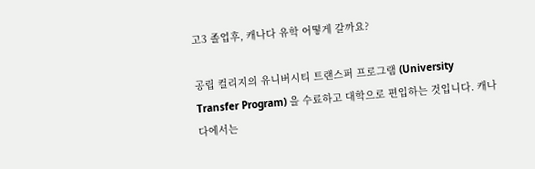고3 졸업후, 캐나다 유학 어떻게 갈까요?

공립 컬리지의 유니버시티 트랜스퍼 프로그램 (University Transfer Program) 을 수료하고 대학으로 편입하는 것입니다. 캐나다에서는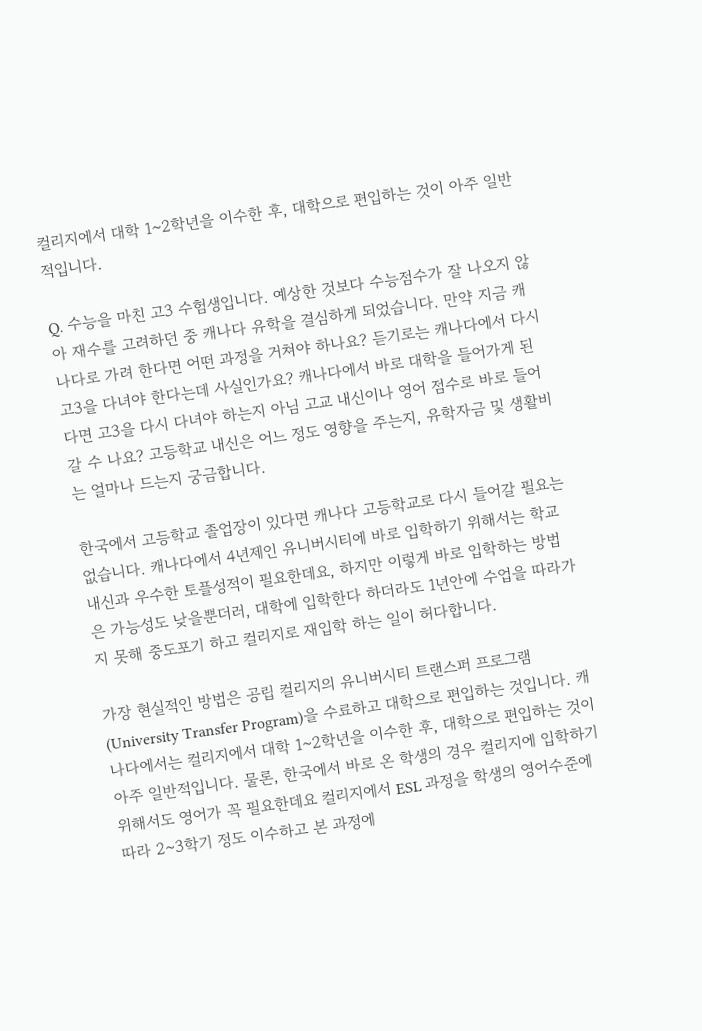컬리지에서 대학 1~2학년을 이수한 후, 대학으로 편입하는 것이 아주 일반적입니다.

Q. 수능을 마친 고3 수험생입니다. 예상한 것보다 수능점수가 잘 나오지 않아 재수를 고려하던 중 캐나다 유학을 결심하게 되었습니다. 만약 지금 캐나다로 가려 한다면 어떤 과정을 거쳐야 하나요? 듣기로는 캐나다에서 다시 고3을 다녀야 한다는데 사실인가요? 캐나다에서 바로 대학을 들어가게 된다면 고3을 다시 다녀야 하는지 아님 고교 내신이나 영어 점수로 바로 들어갈 수 나요? 고등학교 내신은 어느 정도 영향을 주는지, 유학자금 및 생활비는 얼마나 드는지 궁금합니다.

한국에서 고등학교 졸업장이 있다면 캐나다 고등학교로 다시 들어갈 필요는 없습니다. 캐나다에서 4년제인 유니버시티에 바로 입학하기 위해서는 학교내신과 우수한 토플성적이 필요한데요, 하지만 이렇게 바로 입학하는 방법은 가능성도 낮을뿐더러, 대학에 입학한다 하더라도 1년안에 수업을 따라가지 못해 중도포기 하고 컬리지로 재입학 하는 일이 허다합니다.

가장 현실적인 방법은 공립 컬리지의 유니버시티 트랜스퍼 프로그램 (University Transfer Program)을 수료하고 대학으로 편입하는 것입니다. 캐나다에서는 컬리지에서 대학 1~2학년을 이수한 후, 대학으로 편입하는 것이 아주 일반적입니다. 물론, 한국에서 바로 온 학생의 경우 컬리지에 입학하기 위해서도 영어가 꼭 필요한데요 컬리지에서 ESL 과정을 학생의 영어수준에 따라 2~3학기 정도 이수하고 본 과정에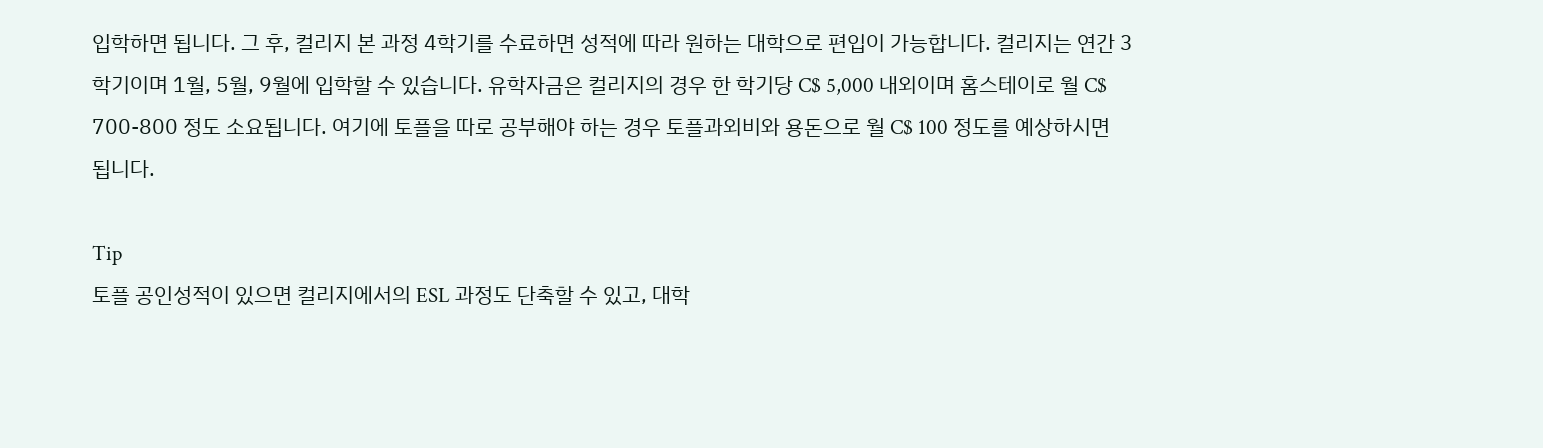입학하면 됩니다. 그 후, 컬리지 본 과정 4학기를 수료하면 성적에 따라 원하는 대학으로 편입이 가능합니다. 컬리지는 연간 3학기이며 1월, 5월, 9월에 입학할 수 있습니다. 유학자금은 컬리지의 경우 한 학기당 C$ 5,000 내외이며 홈스테이로 월 C$ 700-800 정도 소요됩니다. 여기에 토플을 따로 공부해야 하는 경우 토플과외비와 용돈으로 월 C$ 100 정도를 예상하시면 됩니다.

Tip
토플 공인성적이 있으면 컬리지에서의 ESL 과정도 단축할 수 있고, 대학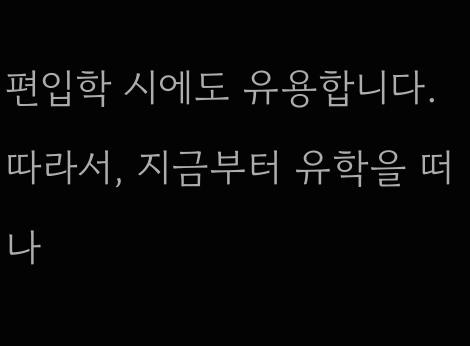편입학 시에도 유용합니다. 따라서, 지금부터 유학을 떠나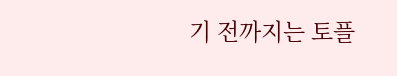기 전까지는 토플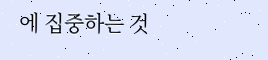에 집중하는 것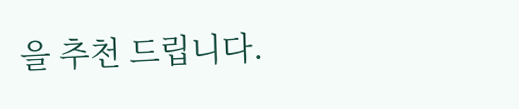을 추천 드립니다.